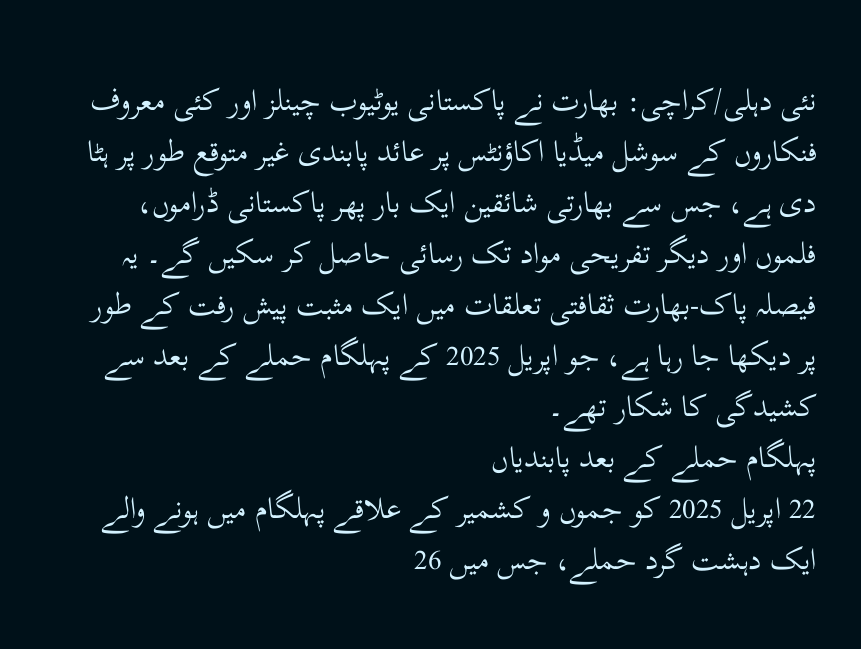نئی دہلی/کراچی: بھارت نے پاکستانی یوٹیوب چینلز اور کئی معروف فنکاروں کے سوشل میڈیا اکاؤنٹس پر عائد پابندی غیر متوقع طور پر ہٹا دی ہے، جس سے بھارتی شائقین ایک بار پھر پاکستانی ڈراموں، فلموں اور دیگر تفریحی مواد تک رسائی حاصل کر سکیں گے۔ یہ فیصلہ پاک-بھارت ثقافتی تعلقات میں ایک مثبت پیش رفت کے طور پر دیکھا جا رہا ہے، جو اپریل 2025 کے پہلگام حملے کے بعد سے کشیدگی کا شکار تھے۔
پہلگام حملے کے بعد پابندیاں
22 اپریل 2025 کو جموں و کشمیر کے علاقے پہلگام میں ہونے والے ایک دہشت گرد حملے، جس میں 26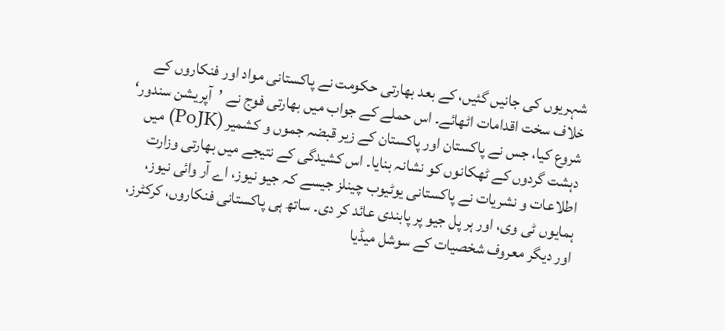شہریوں کی جانیں گئیں، کے بعد بھارتی حکومت نے پاکستانی مواد اور فنکاروں کے خلاف سخت اقدامات اٹھائے۔ اس حملے کے جواب میں بھارتی فوج نے ’آپریشن سندور‘ شروع کیا، جس نے پاکستان اور پاکستان کے زیر قبضہ جموں و کشمیر (PoJK) میں دہشت گردوں کے ٹھکانوں کو نشانہ بنایا۔ اس کشیدگی کے نتیجے میں بھارتی وزارت اطلاعات و نشریات نے پاکستانی یوٹیوب چینلز جیسے کہ جیو نیوز، اے آر وائی نیوز، ہمایوں ٹی وی، اور ہر پل جیو پر پابندی عائد کر دی۔ ساتھ ہی پاکستانی فنکاروں، کرکٹرز، اور دیگر معروف شخصیات کے سوشل میڈیا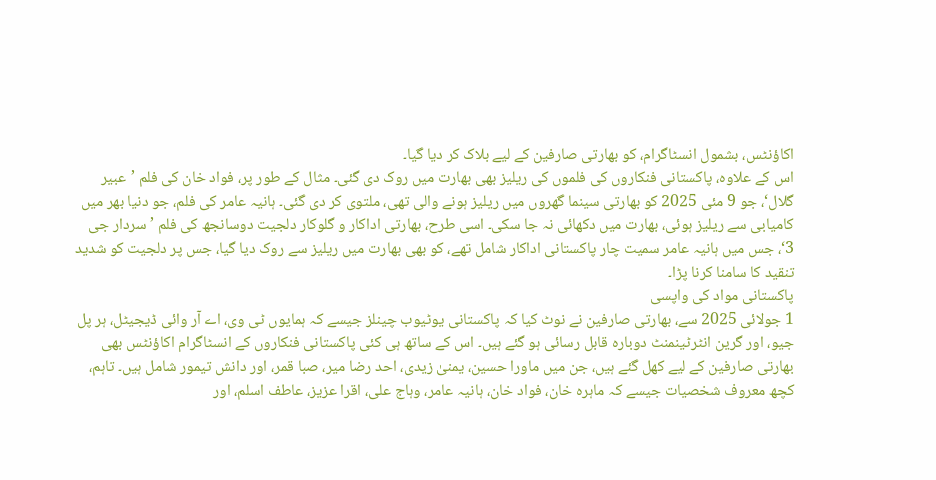اکاؤنٹس، بشمول انسٹاگرام، کو بھارتی صارفین کے لیے بلاک کر دیا گیا۔
اس کے علاوہ، پاکستانی فنکاروں کی فلموں کی ریلیز بھی بھارت میں روک دی گئی۔ مثال کے طور پر، فواد خان کی فلم ’عبیر گلال‘، جو 9 مئی 2025 کو بھارتی سینما گھروں میں ریلیز ہونے والی تھی، ملتوی کر دی گئی۔ ہانیہ عامر کی فلم، جو دنیا بھر میں کامیابی سے ریلیز ہوئی، بھارت میں دکھائی نہ جا سکی۔ اسی طرح، بھارتی اداکار و گلوکار دلجیت دوسانجھ کی فلم ’سردار جی 3‘، جس میں ہانیہ عامر سمیت چار پاکستانی اداکار شامل تھے، کو بھی بھارت میں ریلیز سے روک دیا گیا، جس پر دلجیت کو شدید تنقید کا سامنا کرنا پڑا۔
پاکستانی مواد کی واپسی
1 جولائی 2025 سے، بھارتی صارفین نے نوٹ کیا کہ پاکستانی یوٹیوب چینلز جیسے کہ ہمایوں ٹی وی، اے آر وائی ڈیجیٹل، ہر پل جیو، اور گرین انٹرٹینمنٹ دوبارہ قابل رسائی ہو گئے ہیں۔ اس کے ساتھ ہی کئی پاکستانی فنکاروں کے انسٹاگرام اکاؤنٹس بھی بھارتی صارفین کے لیے کھل گئے ہیں، جن میں ماورا حسین، یمنیٰ زیدی، احد رضا میر، صبا قمر، اور دانش تیمور شامل ہیں۔ تاہم، کچھ معروف شخصیات جیسے کہ ماہرہ خان، فواد خان، ہانیہ عامر، وہاج علی، اقرا عزیز، عاطف اسلم، اور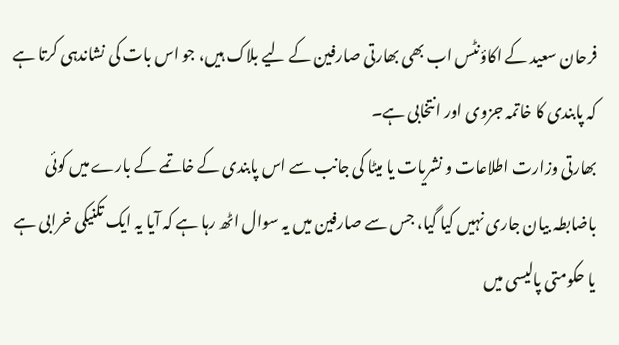فرحان سعید کے اکاؤنٹس اب بھی بھارتی صارفین کے لیے بلاک ہیں، جو اس بات کی نشاندہی کرتا ہے کہ پابندی کا خاتمہ جزوی اور انتخابی ہے۔
بھارتی وزارت اطلاعات و نشریات یا میٹا کی جانب سے اس پابندی کے خاتمے کے بارے میں کوئی باضابطہ بیان جاری نہیں کیا گیا، جس سے صارفین میں یہ سوال اٹھ رہا ہے کہ آیا یہ ایک تکنیکی خرابی ہے یا حکومتی پالیسی میں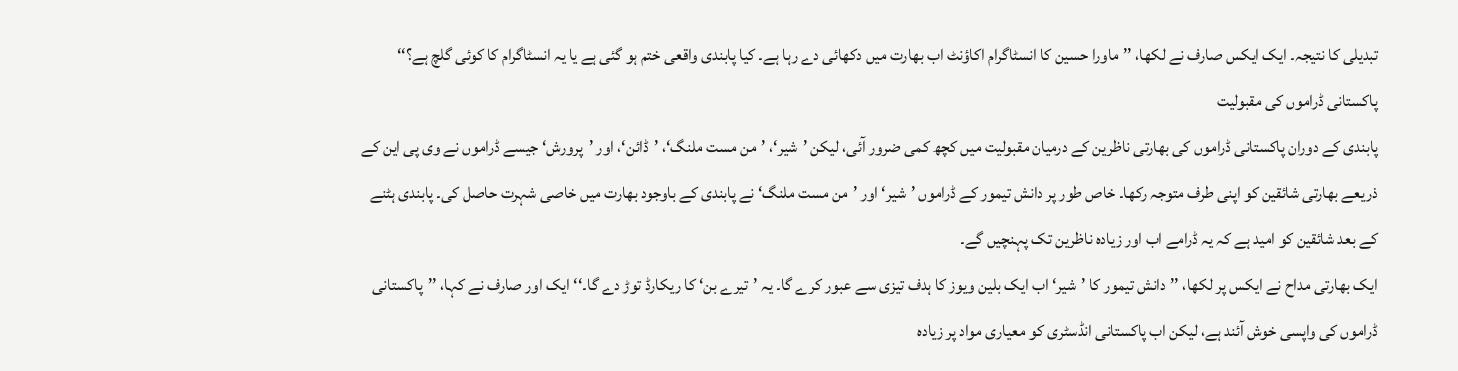تبدیلی کا نتیجہ۔ ایک ایکس صارف نے لکھا، ’’ماورا حسین کا انسٹاگرام اکاؤنٹ اب بھارت میں دکھائی دے رہا ہے۔ کیا پابندی واقعی ختم ہو گئی ہے یا یہ انسٹاگرام کا کوئی گلچ ہے؟‘‘
پاکستانی ڈراموں کی مقبولیت
پابندی کے دوران پاکستانی ڈراموں کی بھارتی ناظرین کے درمیان مقبولیت میں کچھ کمی ضرور آئی، لیکن ’شیر‘، ’من مست ملنگ‘، ’ڈائن‘، اور ’پرورش‘ جیسے ڈراموں نے وی پی این کے ذریعے بھارتی شائقین کو اپنی طرف متوجہ رکھا۔ خاص طور پر دانش تیمور کے ڈراموں ’شیر‘ اور ’من مست ملنگ‘ نے پابندی کے باوجود بھارت میں خاصی شہرت حاصل کی۔ پابندی ہٹنے کے بعد شائقین کو امید ہے کہ یہ ڈرامے اب اور زیادہ ناظرین تک پہنچیں گے۔
ایک بھارتی مداح نے ایکس پر لکھا، ’’دانش تیمور کا ’شیر‘ اب ایک بلین ویوز کا ہدف تیزی سے عبور کرے گا۔ یہ ’تیرے بن‘ کا ریکارڈ توڑ دے گا۔‘‘ ایک اور صارف نے کہا، ’’پاکستانی ڈراموں کی واپسی خوش آئند ہے، لیکن اب پاکستانی انڈسٹری کو معیاری مواد پر زیادہ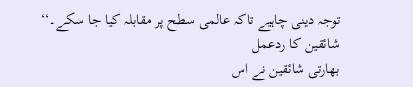توجہ دینی چاہیے تاکہ عالمی سطح پر مقابلہ کیا جا سکے۔‘‘
شائقین کا ردعمل
بھارتی شائقین نے اس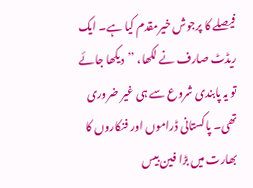فیصلے کا پرجوش خیرمقدم کیا ہے۔ ایک ریڈٹ صارف نے لکھا، ’’دیکھا جائے تو یہ پابندی شروع سے ہی غیر ضروری تھی۔ پاکستانی ڈراموں اور فنکاروں کا بھارت میں بڑا فین بیس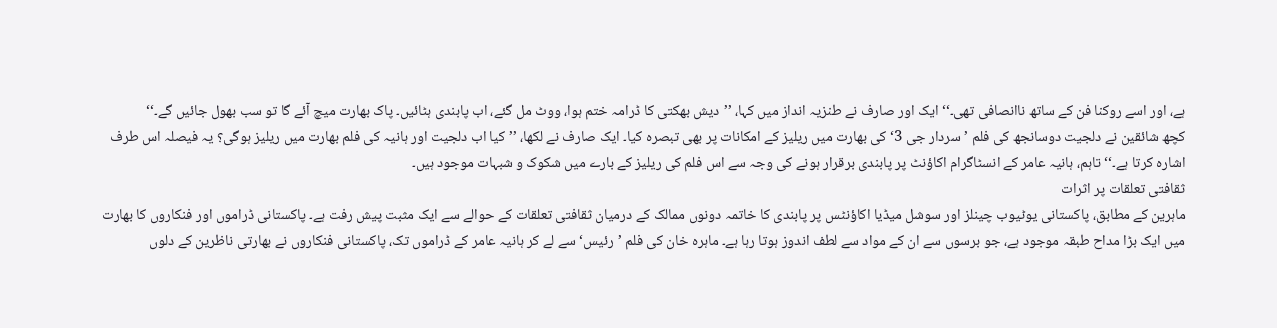ہے، اور اسے روکنا فن کے ساتھ ناانصافی تھی۔‘‘ ایک اور صارف نے طنزیہ انداز میں کہا، ’’دیش بھکتی کا ڈرامہ ختم ہوا، ووٹ مل گئے، اب پابندی ہٹائیں۔ پاک بھارت میچ آئے گا تو سب بھول جائیں گے۔‘‘
کچھ شائقین نے دلجیت دوسانجھ کی فلم ’سردار جی 3‘ کی بھارت میں ریلیز کے امکانات پر بھی تبصرہ کیا۔ ایک صارف نے لکھا، ’’کیا اب دلجیت اور ہانیہ کی فلم بھارت میں ریلیز ہوگی؟ یہ فیصلہ اس طرف اشارہ کرتا ہے۔‘‘ تاہم، ہانیہ عامر کے انسٹاگرام اکاؤنٹ پر پابندی برقرار ہونے کی وجہ سے اس فلم کی ریلیز کے بارے میں شکوک و شبہات موجود ہیں۔
ثقافتی تعلقات پر اثرات
ماہرین کے مطابق، پاکستانی یوٹیوب چینلز اور سوشل میڈیا اکاؤنٹس پر پابندی کا خاتمہ دونوں ممالک کے درمیان ثقافتی تعلقات کے حوالے سے ایک مثبت پیش رفت ہے۔ پاکستانی ڈراموں اور فنکاروں کا بھارت میں ایک بڑا مداح طبقہ موجود ہے، جو برسوں سے ان کے مواد سے لطف اندوز ہوتا رہا ہے۔ ماہرہ خان کی فلم ’رئیس‘ سے لے کر ہانیہ عامر کے ڈراموں تک، پاکستانی فنکاروں نے بھارتی ناظرین کے دلوں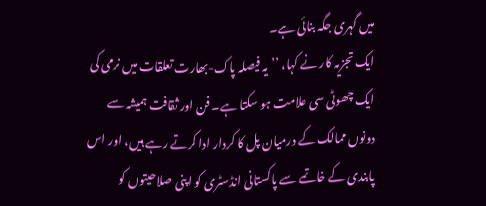میں گہری جگہ بنائی ہے۔
ایک تجزیہ کار نے کہا، ’’یہ فیصلہ پاک-بھارت تعلقات میں نرمی کی ایک چھوٹی سی علامت ہو سکتا ہے۔ فن اور ثقافت ہمیشہ سے دونوں ممالک کے درمیان پل کا کردار ادا کرتے رہے ہیں، اور اس پابندی کے خاتمے سے پاکستانی انڈسٹری کو اپنی صلاحیتوں کو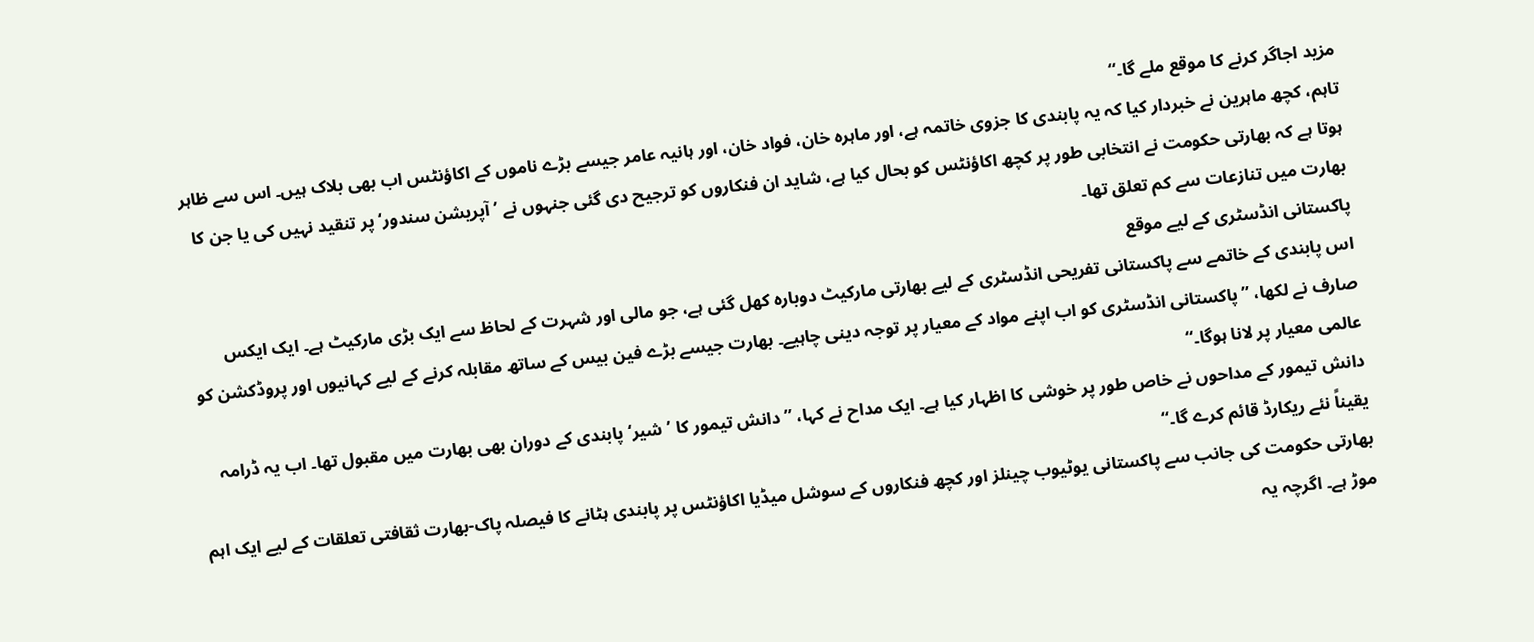مزید اجاگر کرنے کا موقع ملے گا۔‘‘
تاہم، کچھ ماہرین نے خبردار کیا کہ یہ پابندی کا جزوی خاتمہ ہے، اور ماہرہ خان، فواد خان، اور ہانیہ عامر جیسے بڑے ناموں کے اکاؤنٹس اب بھی بلاک ہیں۔ اس سے ظاہر ہوتا ہے کہ بھارتی حکومت نے انتخابی طور پر کچھ اکاؤنٹس کو بحال کیا ہے، شاید ان فنکاروں کو ترجیح دی گئی جنہوں نے ’آپریشن سندور‘ پر تنقید نہیں کی یا جن کا بھارت میں تنازعات سے کم تعلق تھا۔
پاکستانی انڈسٹری کے لیے موقع
اس پابندی کے خاتمے سے پاکستانی تفریحی انڈسٹری کے لیے بھارتی مارکیٹ دوبارہ کھل گئی ہے، جو مالی اور شہرت کے لحاظ سے ایک بڑی مارکیٹ ہے۔ ایک ایکس صارف نے لکھا، ’’پاکستانی انڈسٹری کو اب اپنے مواد کے معیار پر توجہ دینی چاہیے۔ بھارت جیسے بڑے فین بیس کے ساتھ مقابلہ کرنے کے لیے کہانیوں اور پروڈکشن کو عالمی معیار پر لانا ہوگا۔‘‘
دانش تیمور کے مداحوں نے خاص طور پر خوشی کا اظہار کیا ہے۔ ایک مداح نے کہا، ’’دانش تیمور کا ’شیر‘ پابندی کے دوران بھی بھارت میں مقبول تھا۔ اب یہ ڈرامہ یقیناً نئے ریکارڈ قائم کرے گا۔‘‘
بھارتی حکومت کی جانب سے پاکستانی یوٹیوب چینلز اور کچھ فنکاروں کے سوشل میڈیا اکاؤنٹس پر پابندی ہٹانے کا فیصلہ پاک-بھارت ثقافتی تعلقات کے لیے ایک اہم موڑ ہے۔ اگرچہ یہ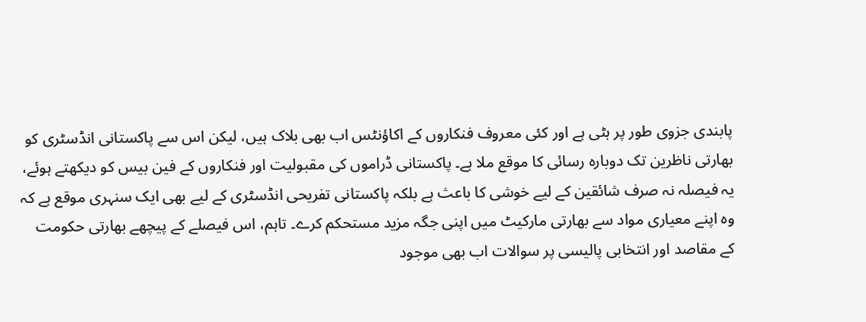پابندی جزوی طور پر ہٹی ہے اور کئی معروف فنکاروں کے اکاؤنٹس اب بھی بلاک ہیں، لیکن اس سے پاکستانی انڈسٹری کو بھارتی ناظرین تک دوبارہ رسائی کا موقع ملا ہے۔ پاکستانی ڈراموں کی مقبولیت اور فنکاروں کے فین بیس کو دیکھتے ہوئے، یہ فیصلہ نہ صرف شائقین کے لیے خوشی کا باعث ہے بلکہ پاکستانی تفریحی انڈسٹری کے لیے بھی ایک سنہری موقع ہے کہ وہ اپنے معیاری مواد سے بھارتی مارکیٹ میں اپنی جگہ مزید مستحکم کرے۔ تاہم، اس فیصلے کے پیچھے بھارتی حکومت کے مقاصد اور انتخابی پالیسی پر سوالات اب بھی موجود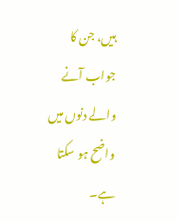ہیں، جن کا جواب آنے والے دنوں میں واضح ہو سکتا ہے۔